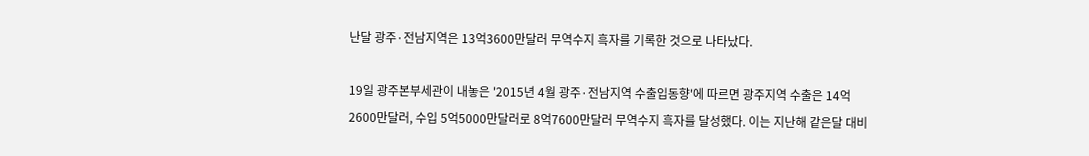난달 광주·전남지역은 13억3600만달러 무역수지 흑자를 기록한 것으로 나타났다.

19일 광주본부세관이 내놓은 '2015년 4월 광주·전남지역 수출입동향'에 따르면 광주지역 수출은 14억2600만달러, 수입 5억5000만달러로 8억7600만달러 무역수지 흑자를 달성했다. 이는 지난해 같은달 대비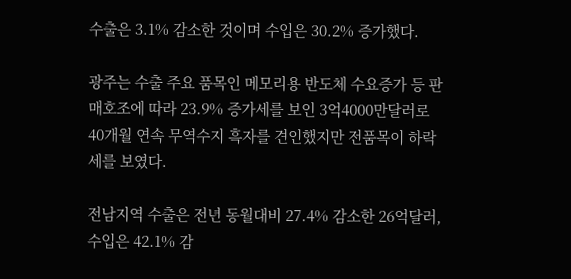수출은 3.1% 감소한 것이며 수입은 30.2% 증가했다.

광주는 수출 주요 품목인 메모리용 반도체 수요증가 등 판매호조에 따라 23.9% 증가세를 보인 3억4000만달러로 40개월 연속 무역수지 흑자를 견인했지만 전품목이 하락세를 보였다.

전남지역 수출은 전년 동월대비 27.4% 감소한 26억달러, 수입은 42.1% 감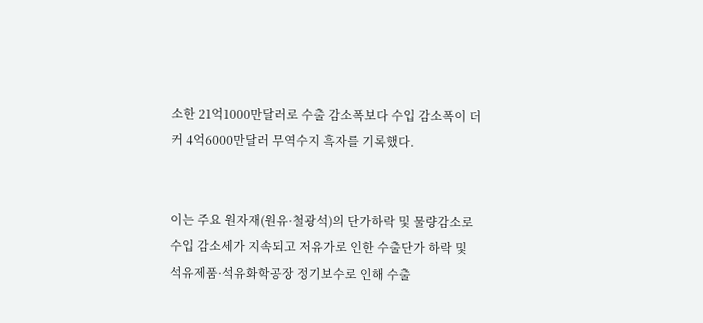소한 21억1000만달러로 수출 감소폭보다 수입 감소폭이 더 커 4억6000만달러 무역수지 흑자를 기록했다.


이는 주요 원자재(원유·철광석)의 단가하락 및 물량감소로 수입 감소세가 지속되고 저유가로 인한 수출단가 하락 및 석유제품·석유화학공장 정기보수로 인해 수출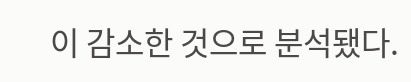이 감소한 것으로 분석됐다.